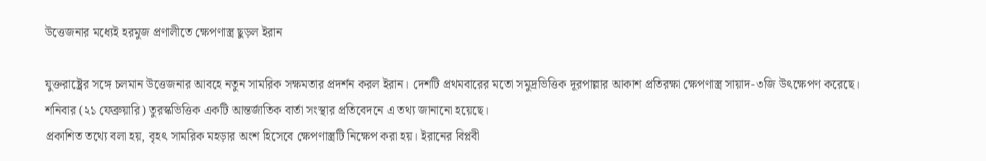উত্তেজনার মধ্যেই হরমুজ প্রণালীতে ক্ষেপণাস্ত্র ছুড়ল ইরান

যুক্তরাষ্ট্রের সঙ্গে চলমান উত্তেজনার আবহে নতুন সামরিক সক্ষমতার প্রদর্শন করল ইরান। দেশটি প্রথমবারের মতো সমুদ্রভিত্তিক দূরপাল্লার আকাশ প্রতিরক্ষা ক্ষেপণাস্ত্র সায়াদ-৩জি উৎক্ষেপণ করেছে।
শনিবার (২১ ফেব্রুয়ারি) তুরস্কভিত্তিক একটি আন্তর্জাতিক বার্তা সংস্থার প্রতিবেদনে এ তথ্য জানানো হয়েছে।
প্রকাশিত তথ্যে বলা হয়, বৃহৎ সামরিক মহড়ার অংশ হিসেবে ক্ষেপণাস্ত্রটি নিক্ষেপ করা হয়। ইরানের বিপ্লবী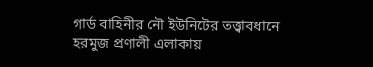গার্ড বাহিনীর নৌ ইউনিটের তত্ত্বাবধানে হরমুজ প্রণালী এলাকায়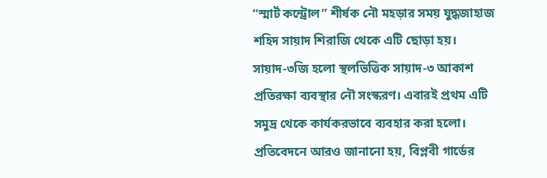“স্মার্ট কন্ট্রোল” শীর্ষক নৌ মহড়ার সময় যুদ্ধজাহাজ শহিদ সায়াদ শিরাজি থেকে এটি ছোড়া হয়।
সায়াদ-৩জি হলো স্থলভিত্তিক সায়াদ-৩ আকাশ প্রতিরক্ষা ব্যবস্থার নৌ সংস্করণ। এবারই প্রথম এটি সমুদ্র থেকে কার্যকরভাবে ব্যবহার করা হলো।
প্রতিবেদনে আরও জানানো হয়, বিপ্লবী গার্ডের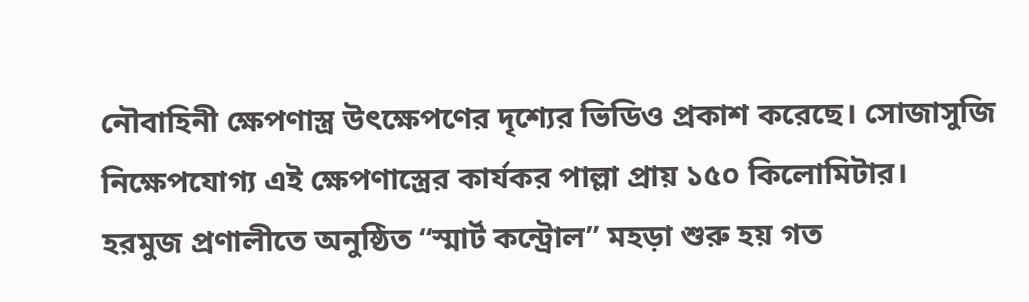নৌবাহিনী ক্ষেপণাস্ত্র উৎক্ষেপণের দৃশ্যের ভিডিও প্রকাশ করেছে। সোজাসুজি নিক্ষেপযোগ্য এই ক্ষেপণাস্ত্রের কার্যকর পাল্লা প্রায় ১৫০ কিলোমিটার।
হরমুজ প্রণালীতে অনুষ্ঠিত “স্মার্ট কন্ট্রোল” মহড়া শুরু হয় গত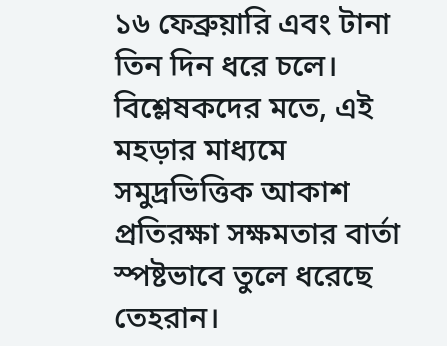১৬ ফেব্রুয়ারি এবং টানা তিন দিন ধরে চলে। বিশ্লেষকদের মতে, এই মহড়ার মাধ্যমে সমুদ্রভিত্তিক আকাশ প্রতিরক্ষা সক্ষমতার বার্তা স্পষ্টভাবে তুলে ধরেছে তেহরান।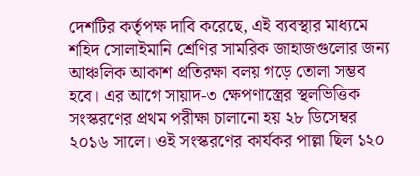দেশটির কর্তৃপক্ষ দাবি করেছে, এই ব্যবস্থার মাধ্যমে শহিদ সোলাইমানি শ্রেণির সামরিক জাহাজগুলোর জন্য আঞ্চলিক আকাশ প্রতিরক্ষা বলয় গড়ে তোলা সম্ভব হবে। এর আগে সায়াদ-৩ ক্ষেপণাস্ত্রের স্থলভিত্তিক সংস্করণের প্রথম পরীক্ষা চালানো হয় ২৮ ডিসেম্বর ২০১৬ সালে। ওই সংস্করণের কার্যকর পাল্লা ছিল ১২০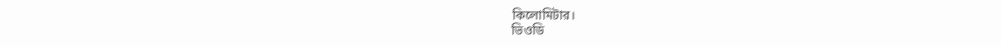কিলোমিটার।
ভিওডি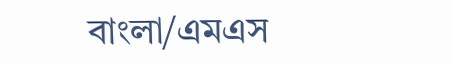বাংলা/এমএস